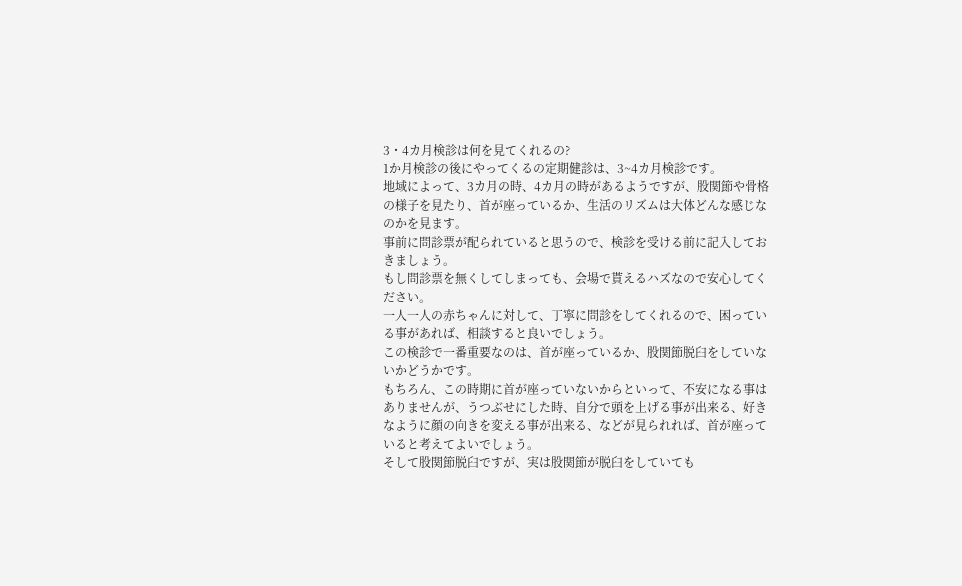3・4カ月検診は何を見てくれるの?
1か月検診の後にやってくるの定期健診は、3~4カ月検診です。
地域によって、3カ月の時、4カ月の時があるようですが、股関節や骨格の様子を見たり、首が座っているか、生活のリズムは大体どんな感じなのかを見ます。
事前に問診票が配られていると思うので、検診を受ける前に記入しておきましょう。
もし問診票を無くしてしまっても、会場で貰えるハズなので安心してください。
一人一人の赤ちゃんに対して、丁寧に問診をしてくれるので、困っている事があれば、相談すると良いでしょう。
この検診で一番重要なのは、首が座っているか、股関節脱臼をしていないかどうかです。
もちろん、この時期に首が座っていないからといって、不安になる事はありませんが、うつぶせにした時、自分で頭を上げる事が出来る、好きなように顔の向きを変える事が出来る、などが見られれば、首が座っていると考えてよいでしょう。
そして股関節脱臼ですが、実は股関節が脱臼をしていても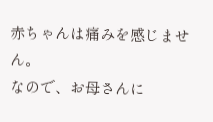赤ちゃんは痛みを感じません。
なので、お母さんに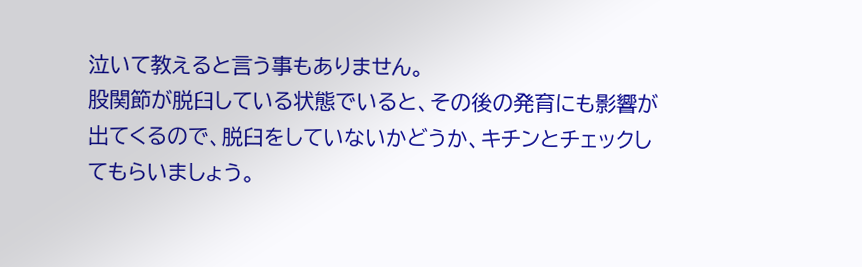泣いて教えると言う事もありません。
股関節が脱臼している状態でいると、その後の発育にも影響が出てくるので、脱臼をしていないかどうか、キチンとチェックしてもらいましょう。